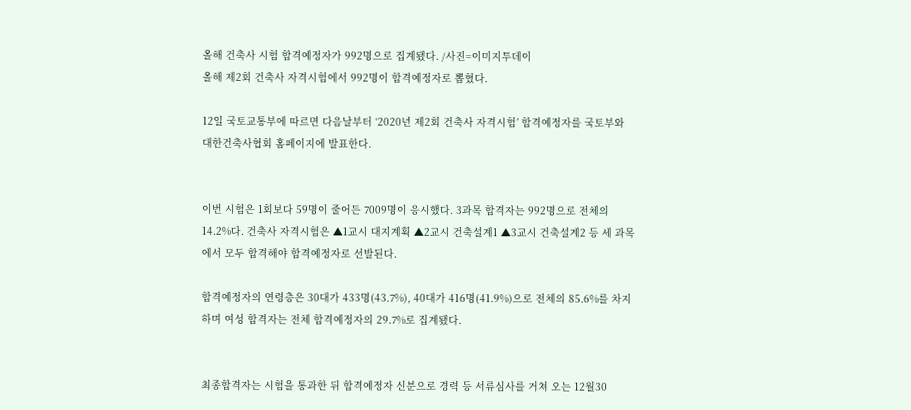올해 건축사 시험 합격예정자가 992명으로 집계됐다. /사진=이미지투데이
올해 제2회 건축사 자격시험에서 992명이 합격예정자로 뽑혔다.

12일 국토교통부에 따르면 다음날부터 ‘2020년 제2회 건축사 자격시험’ 합격예정자를 국토부와 대한건축사협회 홈페이지에 발표한다.


이번 시험은 1회보다 59명이 줄어든 7009명이 응시했다. 3과목 합격자는 992명으로 전체의 14.2%다. 건축사 자격시험은 ▲1교시 대지계획 ▲2교시 건축설계1 ▲3교시 건축설계2 등 세 과목에서 모두 합격해야 합격예정자로 선발된다.

합격예정자의 연령층은 30대가 433명(43.7%), 40대가 416명(41.9%)으로 전체의 85.6%를 차지하며 여성 합격자는 전체 합격예정자의 29.7%로 집계됐다.


최종합격자는 시험을 통과한 뒤 합격예정자 신분으로 경력 등 서류심사를 거쳐 오는 12월30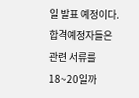일 발표 예정이다. 합격예정자들은 관련 서류를 18~20일까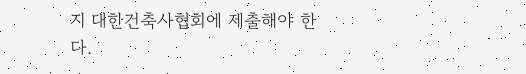지 대한건축사협회에 제출해야 한다.